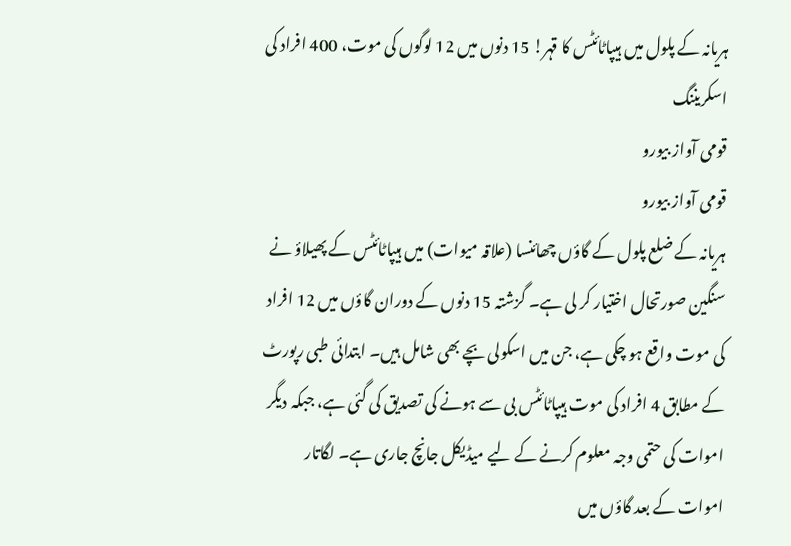ہریانہ کے پلول میں ہیپاٹائٹس کا قہر! 15 دنوں میں 12 لوگوں کی موت، 400 افراد کی اسکریننگ
قومی آواز بیورو
قومی آواز بیورو
ہریانہ کے ضلع پلول کے گاؤں چھائنسا (علاقہ میوات) میں ہیپاٹائٹس کے پھیلاؤ نے سنگین صورتحال اختیار کر لی ہے۔ گزشتہ 15 دنوں کے دوران گاؤں میں 12 افراد کی موت واقع ہو چکی ہے، جن میں اسکولی بچے بھی شامل ہیں۔ ابتدائی طبی رپورٹ کے مطابق 4 افراد کی موت ہیپاٹائٹس بی سے ہونے کی تصدیق کی گئی ہے، جبکہ دیگر اموات کی حتمی وجہ معلوم کرنے کے لیے میڈیکل جانچ جاری ہے۔ لگاتار اموات کے بعد گاؤں میں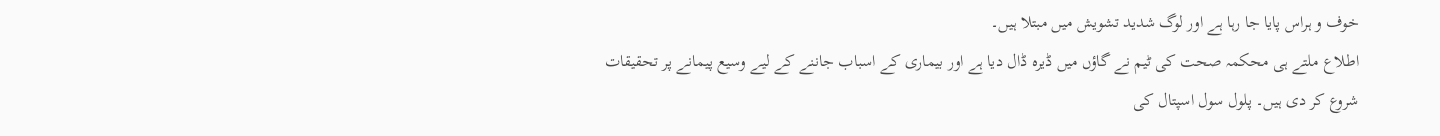خوف و ہراس پایا جا رہا ہے اور لوگ شدید تشویش میں مبتلا ہیں۔
اطلاع ملتے ہی محکمہ صحت کی ٹیم نے گاؤں میں ڈیرہ ڈال دیا ہے اور بیماری کے اسباب جاننے کے لیے وسیع پیمانے پر تحقیقات شروع کر دی ہیں۔ پلول سول اسپتال کی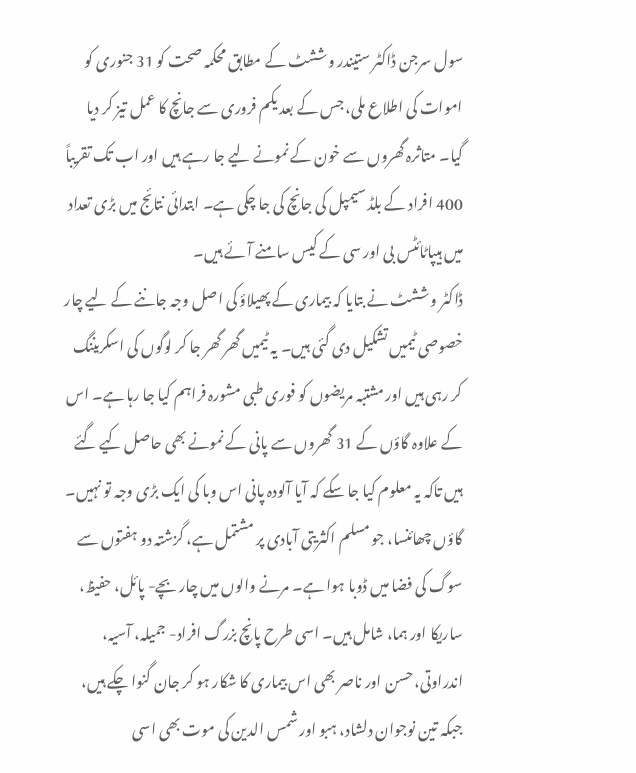سول سرجن ڈاکٹر ستیندر وششٹ کے مطابق محکمہ صحت کو 31 جنوری کو اموات کی اطلاع ملی، جس کے بعد یکم فروری سے جانچ کا عمل تیز کر دیا گیا۔ متاثرہ گھروں سے خون کے نمونے لیے جا رہے ہیں اور اب تک تقریباً 400 افراد کے بلڈ سیمپل کی جانچ کی جا چکی ہے۔ ابتدائی نتائج میں بڑی تعداد میں ہیپاٹائٹس بی اور سی کے کیس سامنے آئے ہیں۔
ڈاکٹر وششٹ نے بتایا کہ بیماری کے پھیلاؤ کی اصل وجہ جاننے کے لیے چار خصوصی ٹیمیں تشکیل دی گئی ہیں۔ یہ ٹیمیں گھر گھر جا کر لوگوں کی اسکریننگ کر رہی ہیں اور مشتبہ مریضوں کو فوری طبی مشورہ فراہم کیا جا رہا ہے۔ اس کے علاوہ گاؤں کے 31 گھروں سے پانی کے نمونے بھی حاصل کیے گئے ہیں تاکہ یہ معلوم کیا جا سکے کہ آیا آلودہ پانی اس وبا کی ایک بڑی وجہ تو نہیں۔
گاؤں چھائنسا، جو مسلم اکثریتی آبادی پر مشتمل ہے، گزشتہ دو ہفتوں سے سوگ کی فضا میں ڈوبا ہوا ہے۔ مرنے والوں میں چار بچے- پائل، حفیظ، ساریکا اور ہما، شامل ہیں۔ اسی طرح پانچ بزرگ افراد- جمیلہ، آسیہ، اندراوتی، حسن اور ناصر بھی اس بیماری کا شکار ہو کر جان گنوا چکے ہیں، جبکہ تین نوجوان دلشاد، ہبو اور شمس الدین کی موت بھی اسی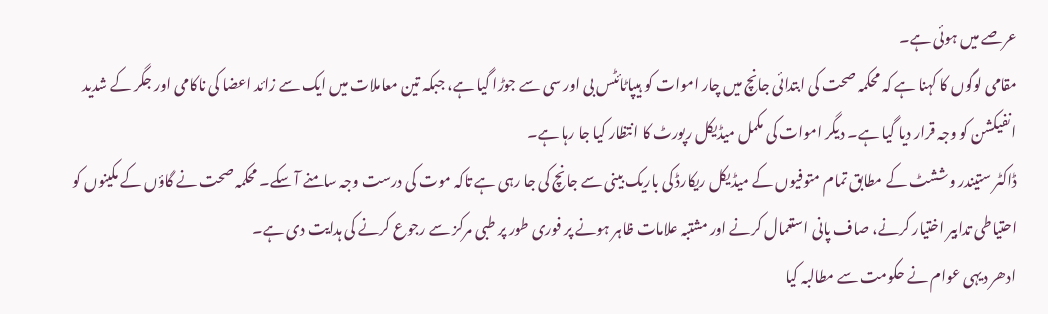عرصے میں ہوئی ہے۔
مقامی لوگوں کا کہنا ہے کہ محکمہ صحت کی ابتدائی جانچ میں چار اموات کو ہیپاٹائٹس بی اور سی سے جوڑا گیا ہے، جبکہ تین معاملات میں ایک سے زائد اعضا کی ناکامی اور جگر کے شدید انفیکشن کو وجہ قرار دیا گیا ہے۔ دیگر اموات کی مکمل میڈیکل رپورٹ کا انتظار کیا جا رہا ہے۔
ڈاکٹر ستیندر وششٹ کے مطابق تمام متوفیوں کے میڈیکل ریکارڈ کی باریک بینی سے جانچ کی جا رہی ہے تاکہ موت کی درست وجہ سامنے آ سکے۔ محکمہ صحت نے گاؤں کے مکینوں کو احتیاطی تدابیر اختیار کرنے، صاف پانی استعمال کرنے اور مشتبہ علامات ظاہر ہونے پر فوری طور پر طبی مرکز سے رجوع کرنے کی ہدایت دی ہے۔
ادھر دیہی عوام نے حکومت سے مطالبہ کیا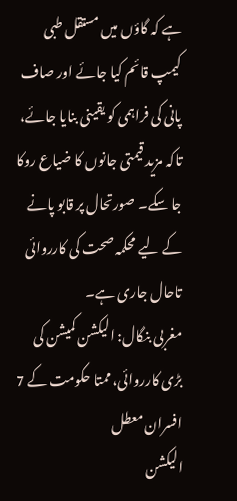ہے کہ گاؤں میں مستقل طبی کیمپ قائم کیا جائے اور صاف پانی کی فراہمی کو یقینی بنایا جائے، تاکہ مزید قیمتی جانوں کا ضیاع روکا جا سکے۔ صورتحال پر قابو پانے کے لیے محکمہ صحت کی کارروائی تاحال جاری ہے۔
مغربی بنگال: الیکشن کمیشن کی بڑی کارروائی، ممتا حکومت کے 7 افسران معطل
الیکشن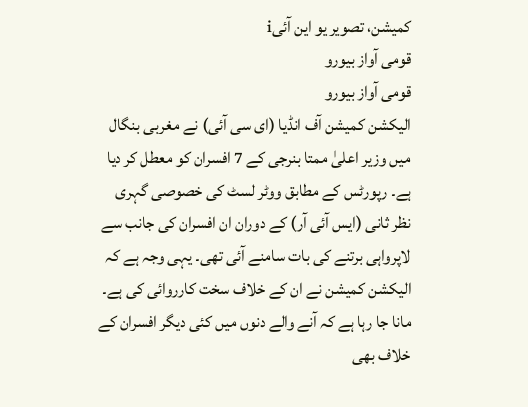کمیشن، تصویر یو این آئیi
قومی آواز بیورو
قومی آواز بیورو
الیکشن کمیشن آف انڈیا (ای سی آئی) نے مغربی بنگال میں وزیر اعلیٰ ممتا بنرجی کے 7 افسران کو معطل کر دیا ہے۔ رپورٹس کے مطابق ووٹر لسٹ کی خصوصی گہری نظر ثانی (ایس آئی آر) کے دوران ان افسران کی جانب سے لاپرواہی برتنے کی بات سامنے آئی تھی۔ یہی وجہ ہے کہ الیکشن کمیشن نے ان کے خلاف سخت کارروائی کی ہے۔
مانا جا رہا ہے کہ آنے والے دنوں میں کئی دیگر افسران کے خلاف بھی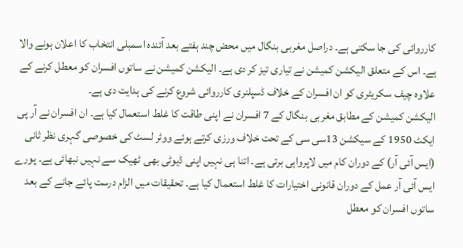کارروائی کی جا سکتی ہے۔ دراصل مغربی بنگال میں محض چند ہفتے بعد آئندہ اسمبلی انتخاب کا اعلان ہونے والا ہے۔ اس کے متعلق الیکشن کمیشن نے تیاری تیز کر دی ہے۔ الیکشن کمیشن نے ساتوں افسران کو معطل کرنے کے علاوہ چیف سکریٹری کو ان افسران کے خلاف ڈسپلنری کارروائی شروع کرنے کی ہدایت دی ہے۔
الیکشن کمیشن کے مطابق مغربی بنگال کے 7 افسران نے اپنی طاقت کا غلط استعمال کیا ہے۔ ان افسران نے آر پی ایکٹ 1950 کے سیکشن 13سی سی کے تحت خلاف ورزی کرتے ہوئے ووٹر لسٹ کی خصوصی گہری نظر ثانی (ایس آئی آر) کے دوران کام میں لاپرواہی برتی ہے۔ اتنا ہی نہیں اپنی ڈیوٹی بھی ٹھیک سے نہیں نبھائی ہے۔ پورے ایس آئی آر عمل کے دوران قانونی اختیارات کا غلط استعمال کیا ہے۔ تحقیقات میں الزام درست پائے جانے کے بعد ساتوں افسران کو معطل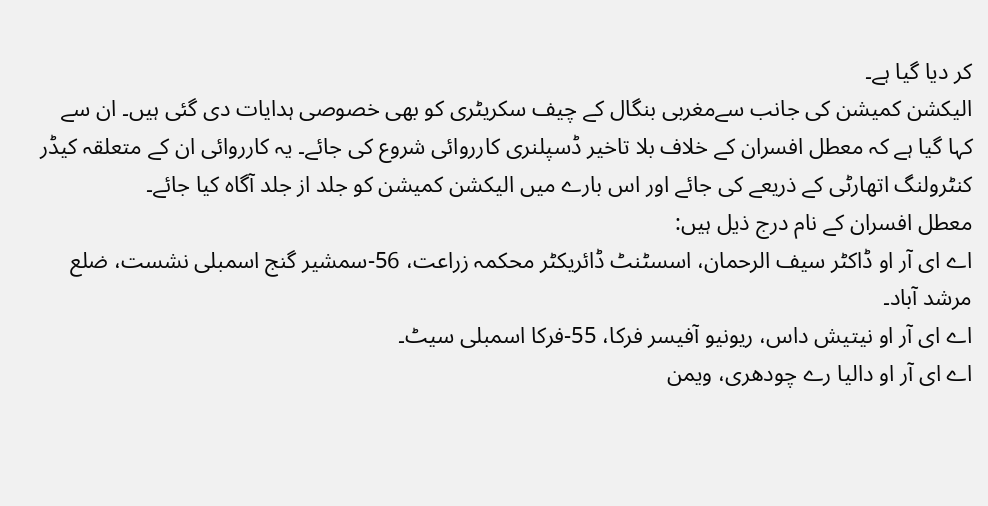کر دیا گیا ہے۔
الیکشن کمیشن کی جانب سےمغربی بنگال کے چیف سکریٹری کو بھی خصوصی ہدایات دی گئی ہیں۔ ان سے کہا گیا ہے کہ معطل افسران کے خلاف بلا تاخیر ڈسپلنری کارروائی شروع کی جائے۔ یہ کارروائی ان کے متعلقہ کیڈر کنٹرولنگ اتھارٹی کے ذریعے کی جائے اور اس بارے میں الیکشن کمیشن کو جلد از جلد آگاہ کیا جائے۔
معطل افسران کے نام درج ذیل ہیں:
اے ای آر او ڈاکٹر سیف الرحمان، اسسٹنٹ ڈائریکٹر محکمہ زراعت، 56-سمشیر گنج اسمبلی نشست، ضلع مرشد آباد۔
اے ای آر او نیتیش داس، ریونیو آفیسر فرکا، 55-فرکا اسمبلی سیٹ۔
اے ای آر او دالیا رے چودھری، ویمن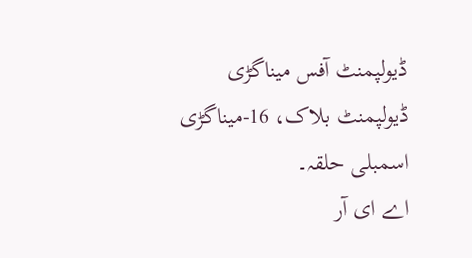ڈیولپمنٹ آفس میناگڑی ڈیولپمنٹ بلاک، 16-میناگڑی اسمبلی حلقہ۔
اے ای آر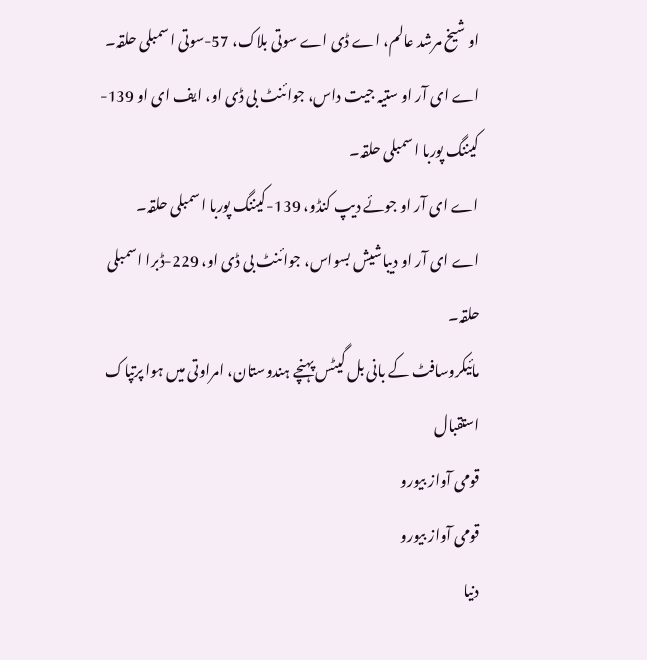او شیخ مرشد عالم، اے ڈی اے سوتی بلاک، 57-سوتی اسمبلی حلقہ۔
اے ای آر او ستیہ جیت داس، جوائنٹ بی ڈی او، ایف ای او 139-کیننگ پوربا اسمبلی حلقہ۔
اے ای آر او جوئے دیپ کنڈو، 139-کیننگ پوربا اسمبلی حلقہ۔
اے ای آر او دیباشیش بسواس، جوائنٹ بی ڈی او، 229-ڈبرا اسمبلی حلقہ۔
مائیکروسافٹ کے بانی بل گیٹس پہنچے ہندوستان، امراوتی میں ہوا پرتپاک استقبال
قومی آواز بیورو
قومی آواز بیورو
دنیا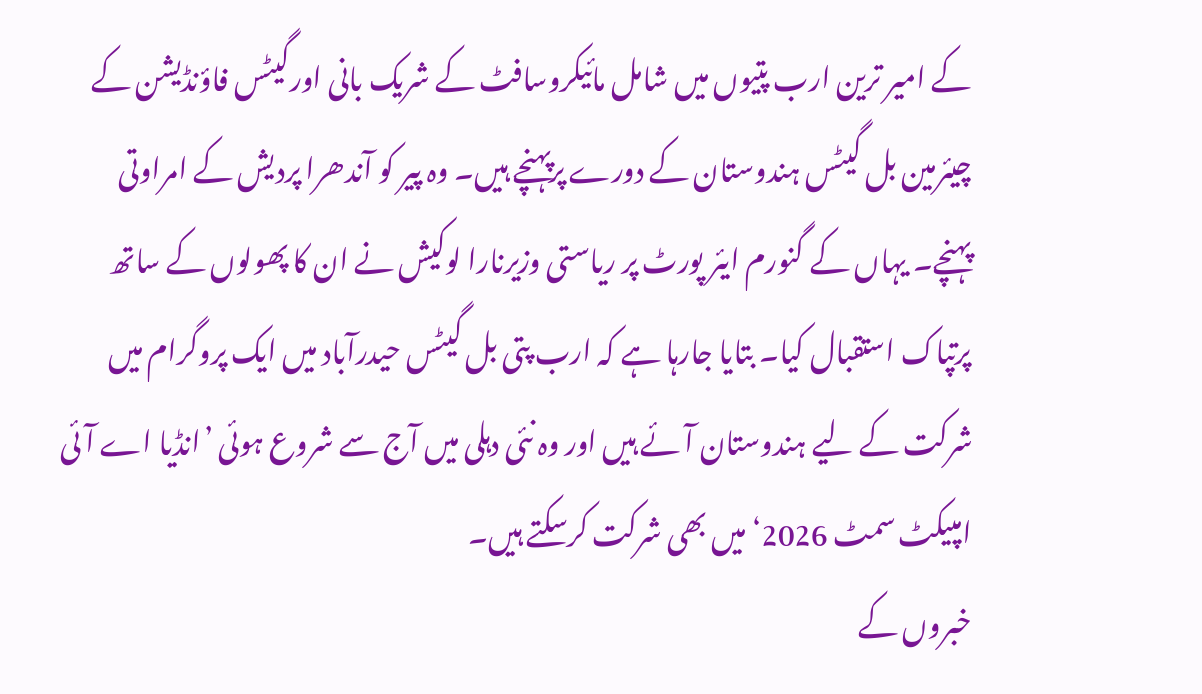کے امیر ترین ارب پتیوں میں شامل مائیکروسافٹ کے شریک بانی اورگیٹس فاؤنڈیشن کے چیئرمین بل گیٹس ہندوستان کے دورے پرپہنچے ہیں۔ وہ پیر کو آندھرا پردیش کے امراوتی پہنچے۔ یہاں کے گنورم ایئر پورٹ پر ریاستی وزیرنارا لوکیش نے ان کا پھولوں کے ساتھ پرتپاک استقبال کیا۔ بتایا جارہا ہے کہ ارب پتی بل گیٹس حیدرآباد میں ایک پروگرام میں شرکت کے لیے ہندوستان آئے ہیں اور وہ نئی دہلی میں آج سے شروع ہوئی ’انڈیا اے آئی امپیکٹ سمٹ 2026‘ میں بھی شرکت کرسکتے ہیں۔
خبروں کے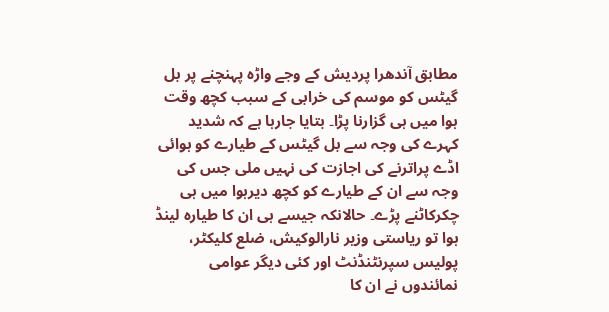مطابق آندھرا پردیش کے وجے واڑہ پہنچنے پر بل گیٹس کو موسم کی خرابی کے سبب کچھ وقت ہوا میں ہی گزارنا پڑا۔ بتایا جارہا ہے کہ شدید کہرے کی وجہ سے بل گیٹس کے طیارے کو ہوائی اڈے پراترنے کی اجازت کی نہیں ملی جس کی وجہ سے ان کے طیارے کو کچھ دیرہوا میں ہی چکرکاٹنے پڑے۔ حالانکہ جیسے ہی ان کا طیارہ لینڈ ہوا تو ریاستی وزیر نارالوکیش، ضلع کلیکٹر، پولیس سپرنٹنڈنٹ اور کئی دیگر عوامی نمائندوں نے ان کا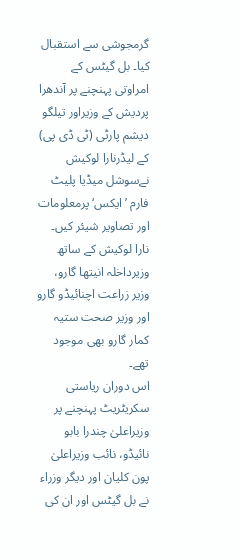گرمجوشی سے استقبال کیا۔ بل گیٹس کے امراوتی پہنچنے پر آندھرا پردیش کے وزیراور تیلگو دیشم پارٹی (ٹی ڈی پی) کے لیڈرنارا لوکیش نےسوشل میڈیا پلیٹ فارم ’ایکس‘پرمعلومات اور تصاویر شیئر کیں۔ نارا لوکیش کے ساتھ وزیرداخلہ انیتھا گارو، وزیر زراعت اچنائیڈو گارو اور وزیر صحت ستیہ کمار گارو بھی موجود تھے۔
اس دوران ریاستی سکریٹریٹ پہنچنے پر وزیراعلیٰ چندرا بابو نائیڈو، نائب وزیراعلیٰ پون کلیان اور دیگر وزراء نے بل گیٹس اور ان کی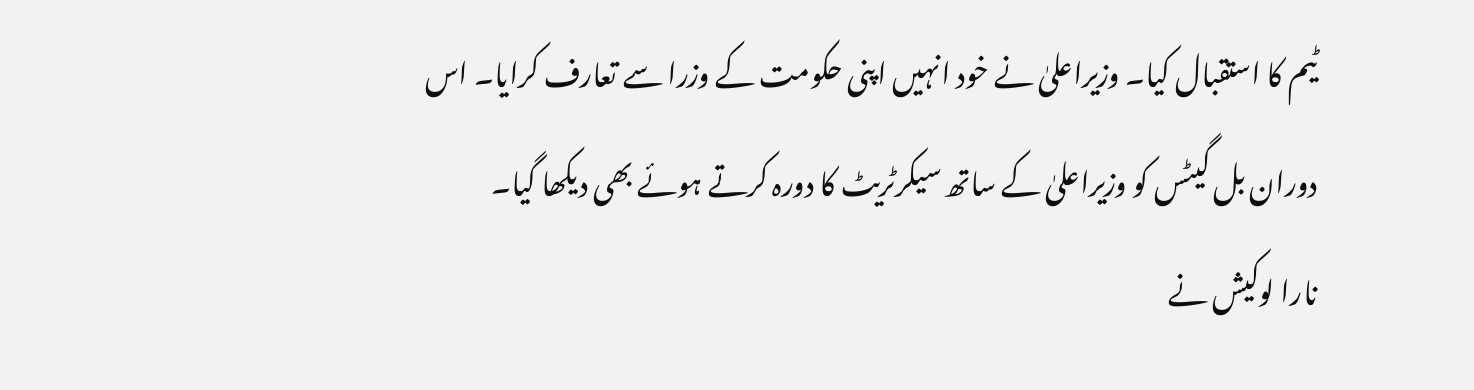ٹیم کا استقبال کیا۔ وزیراعلیٰ نے خود انہیں اپنی حکومت کے وزرا سے تعارف کرایا۔ اس دوران بل گیٹس کو وزیراعلیٰ کے ساتھ سیکرٹریٹ کا دورہ کرتے ہوئے بھی دیکھا گیا۔
نارا لوکیش نے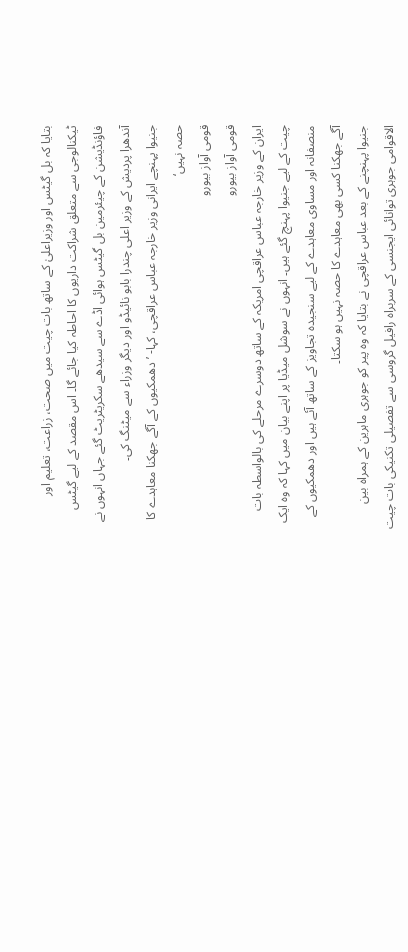بتایا کہ بل گیٹس اور وزیراعلیٰ کے ساتھ بات چیت میں صحت، زراعت، تعلیم اور ٹیکنالوجی سے متعلق شراکت داریوں کا احاطہ کیا جائے گا۔ اس مقصد کے لیے گیٹس فاؤنڈیشن کے چیئرمین بل گیٹس ہوائی اڈے سے سیدھے سکریٹریٹ گئے جہاں انہوں نے آندھرا پردیش کے وزیر اعلی چندرا بابو نائیڈو اور دیگر وزراء سے میٹنگ کی۔
جنیوا پہنچے ایرانی وزیر خارجہ عباس عراقچی، کہا- ’دھمکیوں کے آگے جھکنا معاہدے کا حصہ نہیں‘
قومی آواز بیورو
قومی آواز بیورو
ایران کے وزیر خارجہ عباس عراقچی امریکہ کے ساتھ دوسرے مرحلے کی بالواسطہ بات چیت کے لیے جنیوا پہنچ گئے ہیں۔ انہوں نے سوشل میڈیا پر اپنے بیان میں کہا کہ وہ ایک منصفانہ اور مساوی معاہدے کے لیے سنجیدہ تجاویز کے ساتھ آئے ہیں اور دھمکیوں کے آگے جھکنا کسی بھی معاہدے کا حصہ نہیں ہو سکتا۔
جنیوا پہنچنے کے بعد عباس عراقچی نے بتایا کہ وہ پیر کو جوہری ماہرین کے ہمراہ بین الاقوامی جوہری توانائی ایجنسی کے سربراہ رافیل گروسی سے تفصیلی تکنیکی بات چیت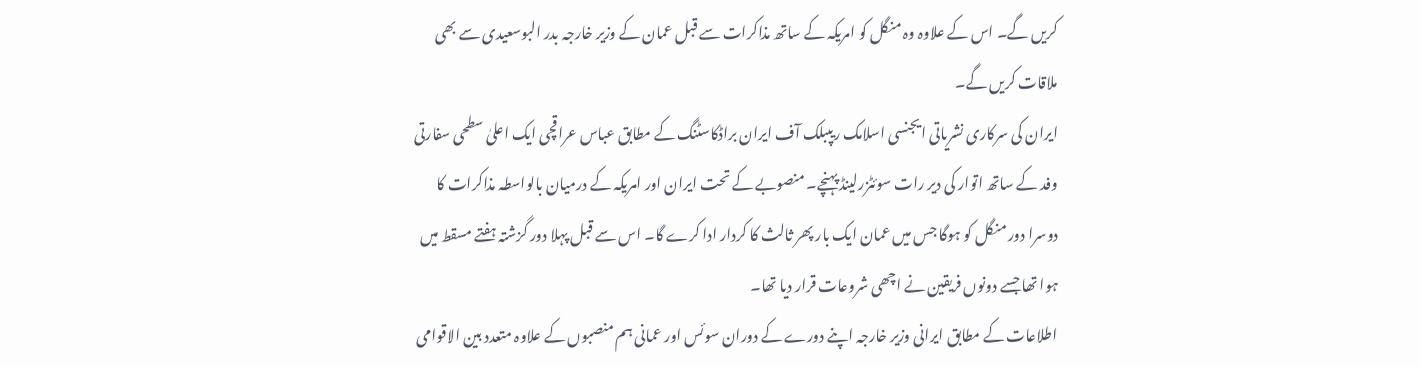کریں گے۔ اس کے علاوہ وہ منگل کو امریکہ کے ساتھ مذاکرات سے قبل عمان کے وزیر خارجہ بدر البوسعیدی سے بھی ملاقات کریں گے۔
ایران کی سرکاری نشریاتی ایجنسی اسلامک ریپبلک آف ایران براڈکاسٹنگ کے مطابق عباس عراقچی ایک اعلیٰ سطحی سفارتی وفد کے ساتھ اتوار کی دیر رات سوئٹزرلینڈ پہنچے۔ منصوبے کے تحت ایران اور امریکہ کے درمیان بالواسطہ مذاکرات کا دوسرا دور منگل کو ہوگا جس میں عمان ایک بار پھر ثالث کا کردار ادا کرے گا۔ اس سے قبل پہلا دور گزشتہ ہفتے مسقط میں ہوا تھا جسے دونوں فریقین نے اچھی شروعات قرار دیا تھا۔
اطلاعات کے مطابق ایرانی وزیر خارجہ اپنے دورے کے دوران سوئس اور عمانی ہم منصبوں کے علاوہ متعدد بین الاقوامی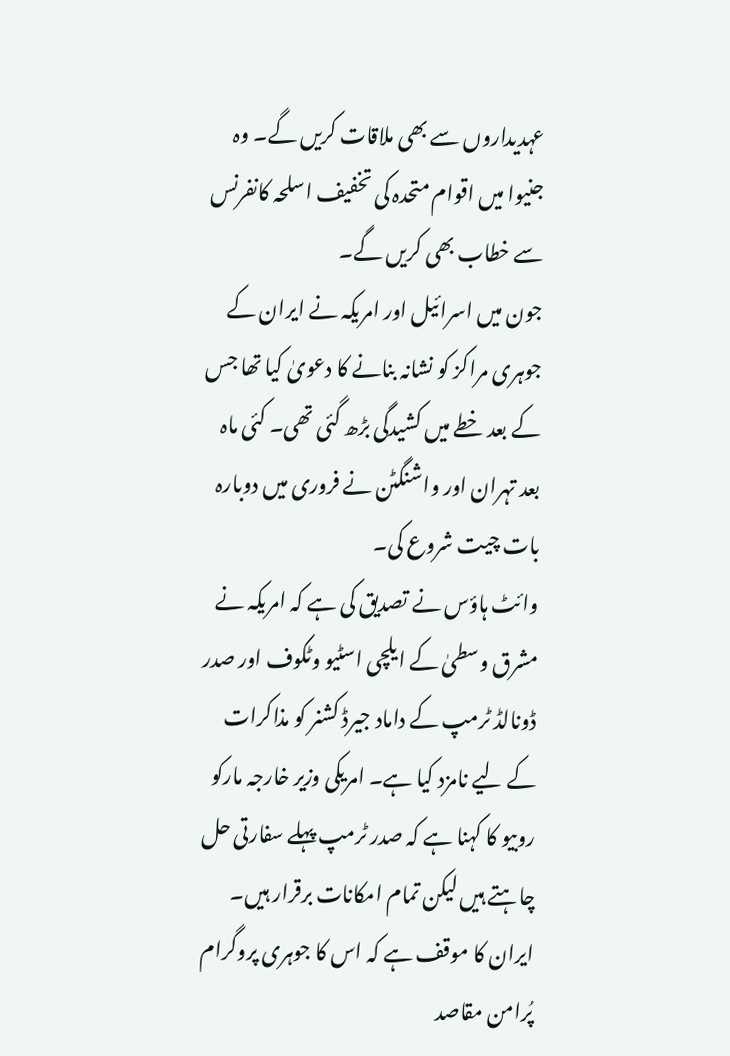عہدیداروں سے بھی ملاقات کریں گے۔ وہ جنیوا میں اقوام متحدہ کی تخفیف اسلحہ کانفرنس سے خطاب بھی کریں گے۔
جون میں اسرائیل اور امریکہ نے ایران کے جوہری مراکز کو نشانہ بنانے کا دعویٰ کیا تھا جس کے بعد خطے میں کشیدگی بڑھ گئی تھی۔ کئی ماہ بعد تہران اور واشنگٹن نے فروری میں دوبارہ بات چیت شروع کی۔
وائٹ ہاؤس نے تصدیق کی ہے کہ امریکہ نے مشرق وسطیٰ کے ایلچی اسٹیو وٹکوف اور صدر ڈونالڈ ٹرمپ کے داماد جیرڈ کشنر کو مذاکرات کے لیے نامزد کیا ہے۔ امریکی وزیر خارجہ مارکو روبیو کا کہنا ہے کہ صدر ٹرمپ پہلے سفارتی حل چاہتے ہیں لیکن تمام امکانات برقرار ہیں۔
ایران کا موقف ہے کہ اس کا جوہری پروگرام پُرامن مقاصد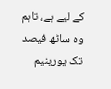کے لیے ہے، تاہم وہ ساٹھ فیصد تک یورینیم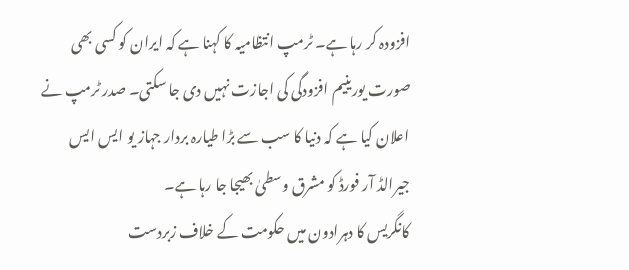افزودہ کر رہا ہے۔ ٹرمپ انتظامیہ کا کہنا ہے کہ ایران کو کسی بھی صورت یورینیم افزودگی کی اجازت نہیں دی جا سکتی۔ صدر ٹرمپ نے اعلان کیا ہے کہ دنیا کا سب سے بڑا طیارہ بردار جہاز یو ایس ایس جیرالڈ آر فورڈ کو مشرق وسطیٰ بھیجا جا رہا ہے۔
کانگریس کا دہرادون میں حکومت کے خلاف زبردست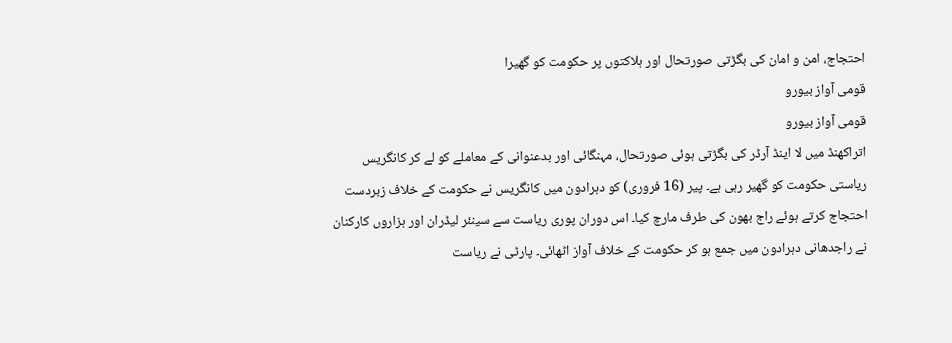احتجاج، امن و امان کی بگڑتی صورتحال اور ہلاکتوں پر حکومت کو گھیرا
قومی آواز بیورو
قومی آواز بیورو
اتراکھنڈ میں لا اینڈ آرڈر کی بگڑتی ہوئی صورتحال، مہنگائی اور بدعنوانی کے معاملے کو لے کر کانگریس ریاستی حکومت کو گھیر رہی ہے۔ پیر (16 فروری) کو دہرادون میں کانگریس نے حکومت کے خلاف زبردست احتجاج کرتے ہوئے راج بھون کی طرف مارچ کیا۔ اس دوران پوری ریاست سے سینئر لیڈران اور ہزاروں کارکنان نے راجدھانی دہرادون میں جمع ہو کر حکومت کے خلاف آواز اٹھائی۔ پارٹی نے ریاست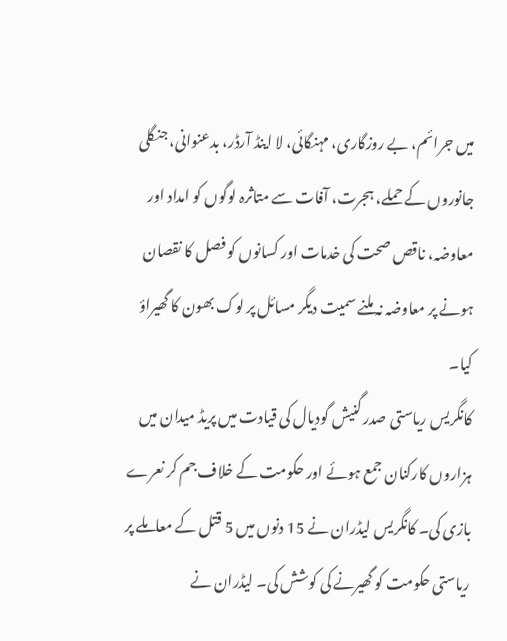میں جرائم، بے روزگاری، مہنگائی، لا اینڈ آرڈر، بدعنوانی، جنگلی جانوروں کے حملے، ہجرت، آفات سے متاثرہ لوگوں کو امداد اور معاوضہ، ناقص صحت کی خدمات اور کسانوں کو فصل کا نقصان ہونے پر معاوضہ نہ ملنے سمیت دیگر مسائل پر لوک بھون کا گھیراؤ کیا۔
کانگریس ریاستی صدر گنیش گودیال کی قیادت میں پریڈ میدان میں ہزاروں کارکنان جمع ہوئے اور حکومت کے خلاف جم کر نعرے بازی کی۔ کانگریس لیڈران نے 15 دنوں میں 5 قتل کے معاملے پر ریاستی حکومت کو گھیرنے کی کوشش کی۔ لیڈران نے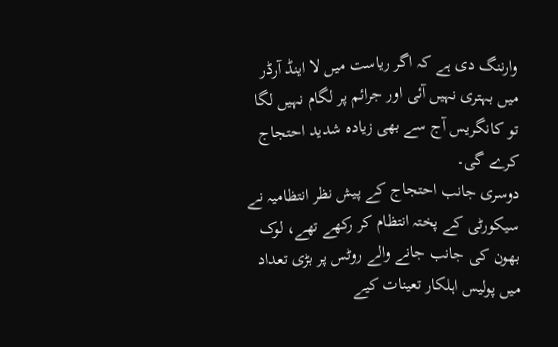وارننگ دی ہے کہ اگر ریاست میں لا اینڈ آرڈر میں بہتری نہیں آئی اور جرائم پر لگام نہیں لگا تو کانگریس آج سے بھی زیادہ شدید احتجاج کرے گی۔
دوسری جانب احتجاج کے پیش نظر انتظامیہ نے سیکورٹی کے پختہ انتظام کر رکھے تھے، لوک بھون کی جانب جانے والے روٹس پر بڑی تعداد میں پولیس اہلکار تعینات کیے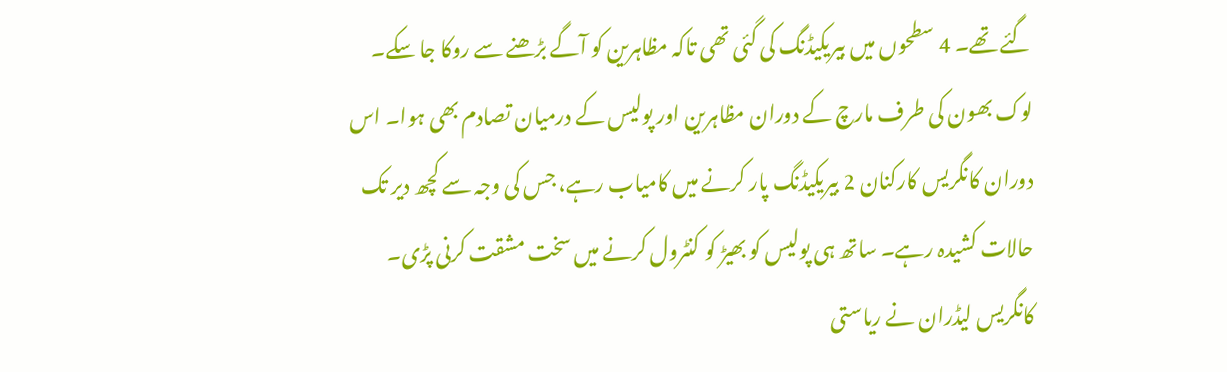گئے تھے۔ 4 سطحوں میں بیریکیڈنگ کی گئی تھی تاکہ مظاہرین کو آگے بڑھنے سے روکا جا سکے۔ لوک بھون کی طرف مارچ کے دوران مظاہرین اور پولیس کے درمیان تصادم بھی ہوا۔ اس دوران کانگریس کارکنان 2 بیریکیڈنگ پار کرنے میں کامیاب رہے، جس کی وجہ سے کچھ دیر تک حالات کشیدہ رہے۔ ساتھ ہی پولیس کو بھیڑ کو کنٹرول کرنے میں سخت مشقت کرنی پڑی۔
کانگریس لیڈران نے ریاستی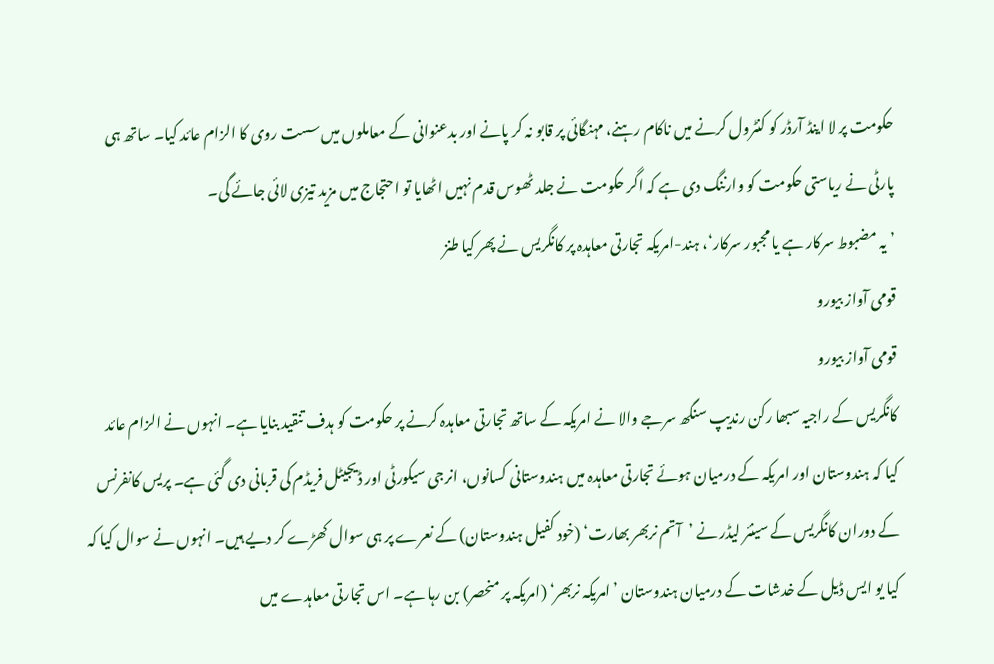حکومت پر لا اینڈ آرڈر کو کنٹرول کرنے میں ناکام رہنے، مہنگائی پر قابو نہ کر پانے اور بدعنوانی کے معاملوں میں سست روی کا الزام عائد کیا۔ ساتھ ہی پارٹی نے ریاستی حکومت کو وارننگ دی ہے کہ اگر حکومت نے جلد ٹھوس قدم نہیں اٹھایا تو احتجاج میں مزید تیزی لائی جائے گی۔
’یہ مضبوط سرکار ہے یا مجبور سرکار‘، ہند-امریکہ تجارتی معاہدہ پر کانگریس نے پھر کیا طنز
قومی آواز بیورو
قومی آواز بیورو
کانگریس کے راجیہ سبھا رکن رندیپ سنگھ سرجے والا نے امریکہ کے ساتھ تجارتی معاہدہ کرنے پر حکومت کو ہدف تنقید بنایا ہے۔ انہوں نے الزام عائد کیا کہ ہندوستان اور امریکہ کے درمیان ہوئے تجارتی معاہدہ میں ہندوستانی کسانوں، انرجی سیکورٹی اور ڈیجیٹل فریڈم کی قربانی دی گئی ہے۔ پریس کانفرنس کے دوران کانگریس کے سینئر لیڈر نے ’آتم نربھر بھارت‘ (خود کفیل ہندوستان) کے نعرے پر ہی سوال کھڑے کر دیے ہیں۔ انہوں نے سوال کیا کہ کیا یو ایس ڈیل کے خدشات کے درمیان ہندوستان ’امریکہ نربھر‘ (امریکہ پر منحصر) بن رہا ہے۔ اس تجارتی معاہدے میں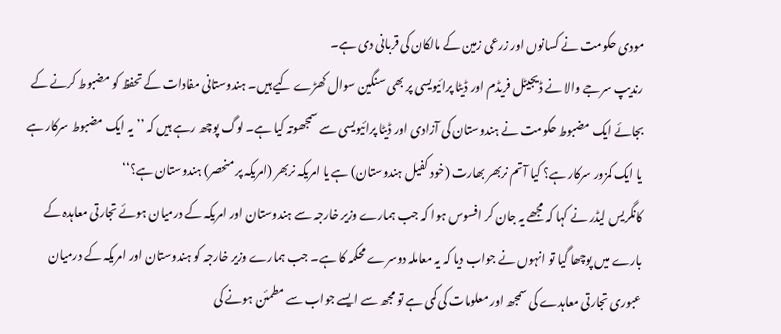مودی حکومت نے کسانوں اور زرعی زمین کے مالکان کی قربانی دی ہے۔
رندیپ سرجے والا نے ڈیجیٹل فریڈم اور ڈیٹا پرائیویسی پر بھی سنگین سوال کھڑے کیے ہیں۔ ہندوستانی مفادات کے تحفظ کو مضبوط کرنے کے بجائے ایک مضبوط حکومت نے ہندوستان کی آزادی اور ڈیٹا پرائیویسی سے سمجھوتہ کیا ہے۔ لوگ پوچھ رہے ہیں کہ ’’یہ ایک مضبوط سرکار ہے یا ایک کمزور سرکار ہے؟ کیا آتم نربھر بھارت (خود کفیل ہندوستان) ہے یا امریکہ نربھر (امریکہ پر منحصر) ہندوستان ہے؟‘‘
کانگریس لیڈر نے کہا کہ مجھے یہ جان کر افسوس ہوا کہ جب ہمارے وزیر خارجہ سے ہندوستان اور امریکہ کے درمیان ہوئے تجارتی معاہدہ کے بارے میں پوچھا گیا تو انہوں نے جواب دیا کہ یہ معاملہ دوسرے محکمہ کا ہے۔ جب ہمارے وزیر خارجہ کو ہندوستان اور امریکہ کے درمیان عبوری تجارتی معاہدے کی سمجھ اور معلومات کی کمی ہے تو مجھ سے ایسے جواب سے مطمئن ہونے کی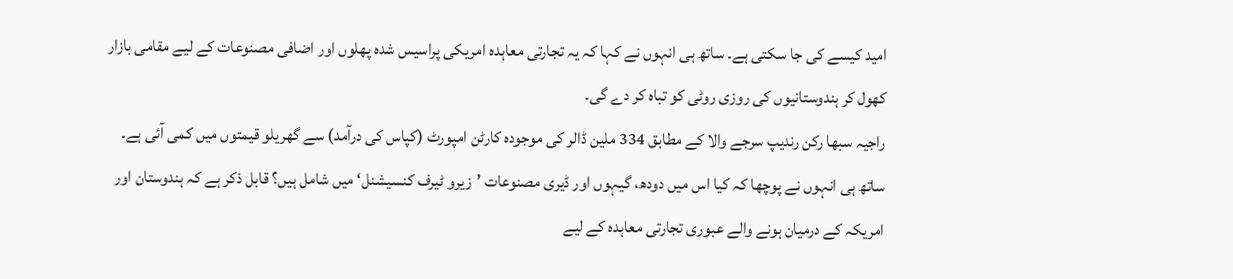امید کیسے کی جا سکتی ہے۔ ساتھ ہی انہوں نے کہا کہ یہ تجارتی معاہدہ امریکی پراسیس شدہ پھلوں اور اضافی مصنوعات کے لیے مقامی بازار کھول کر ہندوستانیوں کی روزی روٹی کو تباہ کر دے گی۔
راجیہ سبھا رکن رندیپ سرجے والا کے مطابق 334 ملین ڈالر کی موجودہ کارٹن امپورٹ (کپاس کی درآمد) سے گھریلو قیمتوں میں کمی آئی ہے۔ ساتھ ہی انہوں نے پوچھا کہ کیا اس میں دودھ، گیہوں اور ڈیری مصنوعات ’زیرو ٹیرف کنسیشنل‘ میں شامل ہیں؟ قابل ذکر ہے کہ ہندوستان اور امریکہ کے درمیان ہونے والے عبوری تجارتی معاہدہ کے لیے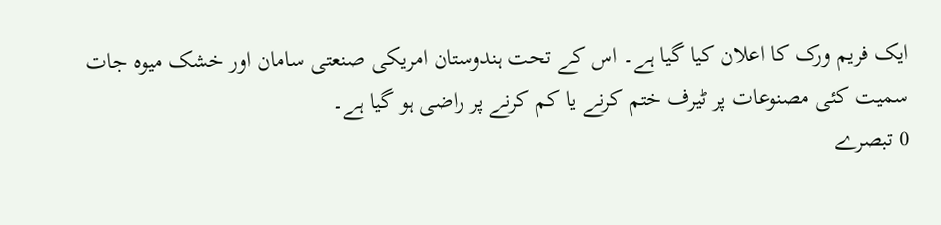ایک فریم ورک کا اعلان کیا گیا ہے۔ اس کے تحت ہندوستان امریکی صنعتی سامان اور خشک میوہ جات سمیت کئی مصنوعات پر ٹیرف ختم کرنے یا کم کرنے پر راضی ہو گیا ہے۔
0 تبصرے